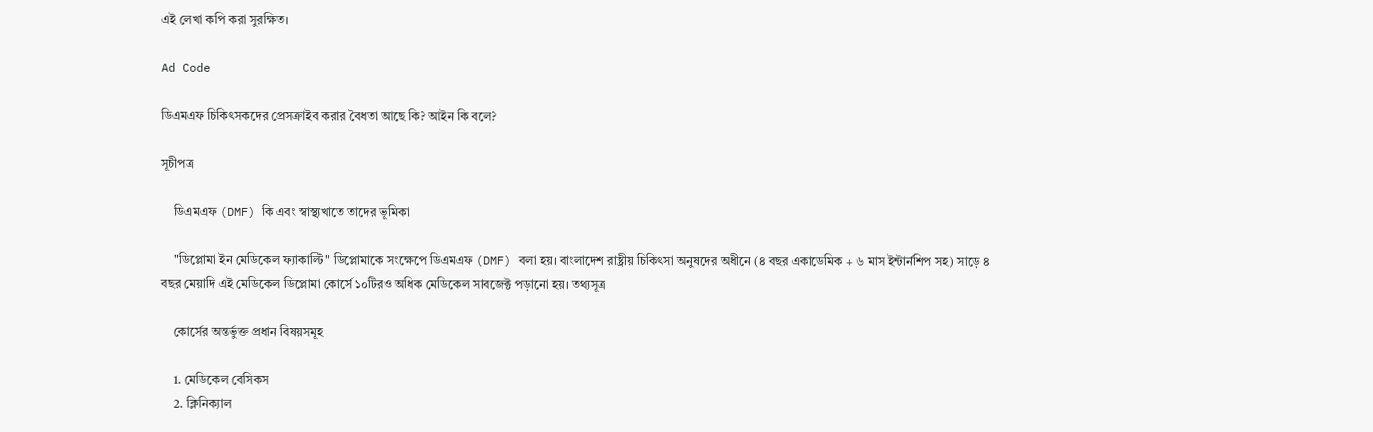এই লেখা কপি করা সুরক্ষিত।

Ad Code

ডিএম‌এফ চিকিৎসকদের প্রেসক্রাইব করার বৈধতা আছে কি? আইন কি বলে?

সূচীপত্র

    ডিএম‌এফ (DMF) কি এবং স্বাস্থ্যখাতে তাদের ভূমিকা

    "ডিপ্লোমা ইন মেডিকেল ফ্যাকাল্টি" ডিপ্লোমাকে সংক্ষেপে ডিএম‌এফ (DMF) বলা হয়। বাংলাদেশ রাষ্ট্রীয় চিকিৎসা অনুষদের অধীনে (৪ বছর একাডেমিক + ৬ মাস ইন্টার্নশিপ সহ) সাড়ে ৪ বছর মেয়াদি এই মেডিকেল ডিপ্লোমা কোর্সে ১০টিরও অধিক মেডিকেল সাবজেক্ট পড়ানো হয়। তথ্যসূত্র

    কোর্সের অন্তর্ভুক্ত প্রধান বিষয়সমূহ

    1. মেডিকেল বেসিকস
    2. ক্লিনিক্যাল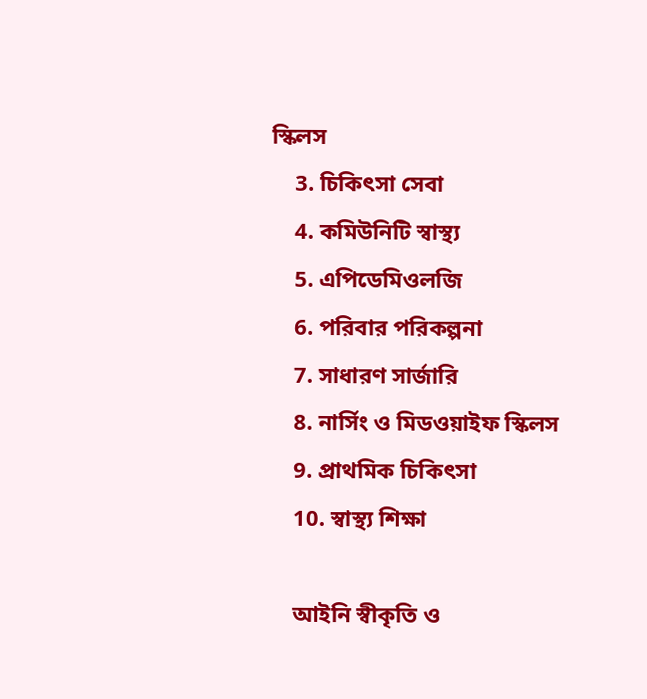স্কিলস
    3. চিকিৎসা সেবা
    4. কমিউনিটি স্বাস্থ্য
    5. এপিডেমিওলজি
    6. পরিবার পরিকল্পনা
    7. সাধারণ সার্জারি
    8. নার্সিং ও মিডওয়াইফ স্কিলস
    9. প্রাথমিক চিকিৎসা
    10. স্বাস্থ্য শিক্ষা

    আইনি স্বীকৃতি ও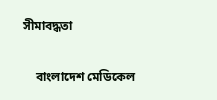সীমাবদ্ধতা

    বাংলাদেশ মেডিকেল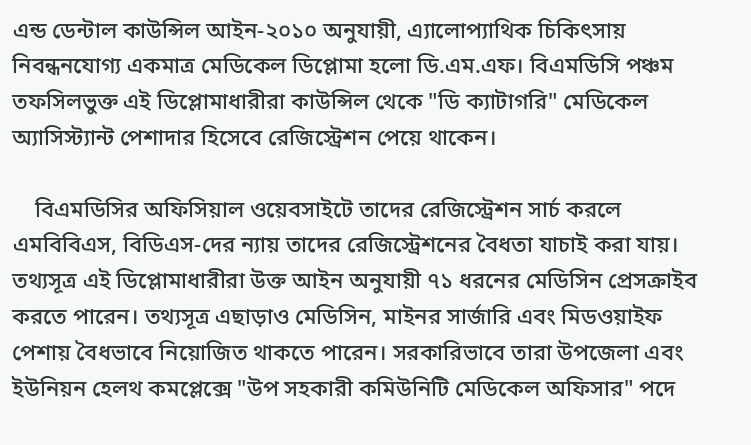এন্ড ডেন্টাল কাউন্সিল আইন-২০১০ অনুযায়ী, এ্যালোপ্যাথিক চিকিৎসায় নিবন্ধনযোগ্য একমাত্র মেডিকেল ডিপ্লোমা হলো ডি.এম‌.এফ। বিএমডিসি পঞ্চম তফসিলভুক্ত এই ডিপ্লোমাধারীরা কাউন্সিল থেকে "ডি ক্যাটাগরি" মেডিকেল অ্যাসিস্ট্যান্ট পেশাদার হিসেবে রেজিস্ট্রেশন পেয়ে থাকেন।

    বিএমডিসির অফিসিয়াল ওয়েবসাইটে তাদের রেজিস্ট্রেশন সার্চ করলে এমবিবিএস, বিডিএস-দের ন্যায় তাদের রেজিস্ট্রেশনের বৈধতা যাচাই করা যায়। তথ্যসূত্র এই ডিপ্লোমাধারীরা উক্ত আইন অনুযায়ী ৭১ ধরনের মেডিসিন প্রেসক্রাইব করতে পারেন। তথ্যসূত্র এছাড়াও মেডিসিন, মাইনর সার্জারি এবং মিড‌ওয়াইফ পেশায় বৈধভাবে নিয়োজিত থাকতে পারেন। সরকারিভাবে তারা উপজেলা এবং ইউনিয়ন হেলথ কমপ্লেক্সে "উপ সহকারী কমিউনিটি মেডিকেল অফিসার" পদে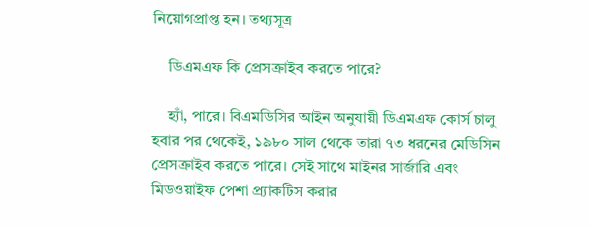নিয়োগপ্রাপ্ত হন। তথ্যসূত্র

    ডিএম‌এফ কি প্রেসক্রাইব করতে পারে?

    হ্যাঁ, পারে। বিএমডিসির আইন অনুযায়ী ডিএম‌এফ কোর্স চালু হবার পর থেকেই, ১৯৮০ সাল থেকে তারা ৭৩ ধরনের মেডিসিন প্রেসক্রাইব করতে পারে। সেই সাথে মাইনর সার্জারি এবং মিড‌ওয়াইফ পেশা প্র্যাকটিস করার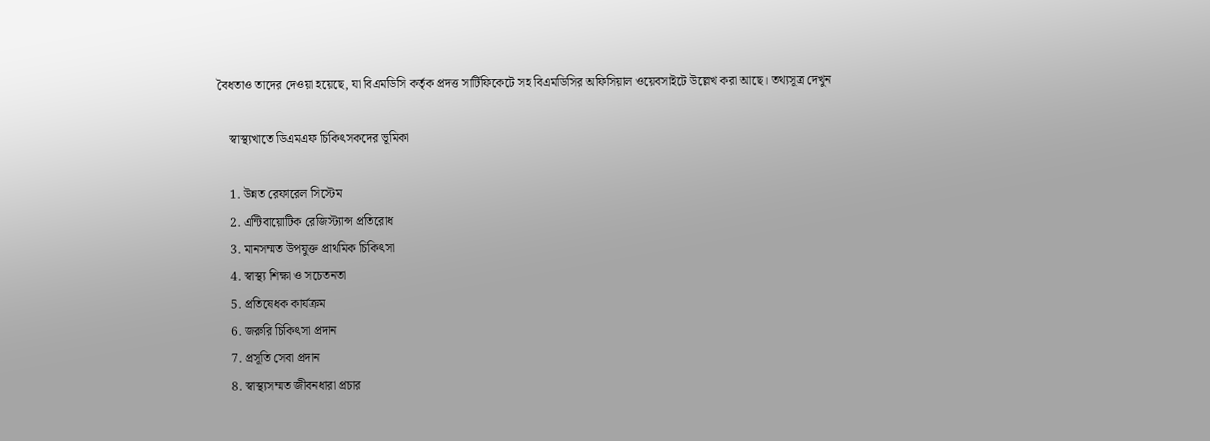বৈধতাও তাদের দেওয়া হয়েছে, যা বিএমডিসি কর্তৃক প্রদত্ত সার্টিফিকেটে সহ বিএমডিসির অফিসিয়াল ওয়েবসাইটে উল্লেখ করা আছে। তথ্যসূত্র দেখুন

    স্বাস্থ্যখাতে ডিএমএফ চিকিৎসকদের ভূমিকা

    1. উন্নত রেফারেল সিস্টেম
    2. এন্টিবায়োটিক রেজিস্ট্যান্স প্রতিরোধ
    3. মানসম্মত উপযুক্ত প্রাথমিক চিকিৎসা
    4. স্বাস্থ্য শিক্ষা ও সচেতনতা
    5. প্রতিষেধক কার্যক্রম
    6. জরুরি চিকিৎসা প্রদান
    7. প্রসূতি সেবা প্রদান
    8. স্বাস্থ্যসম্মত জীবনধারা প্রচার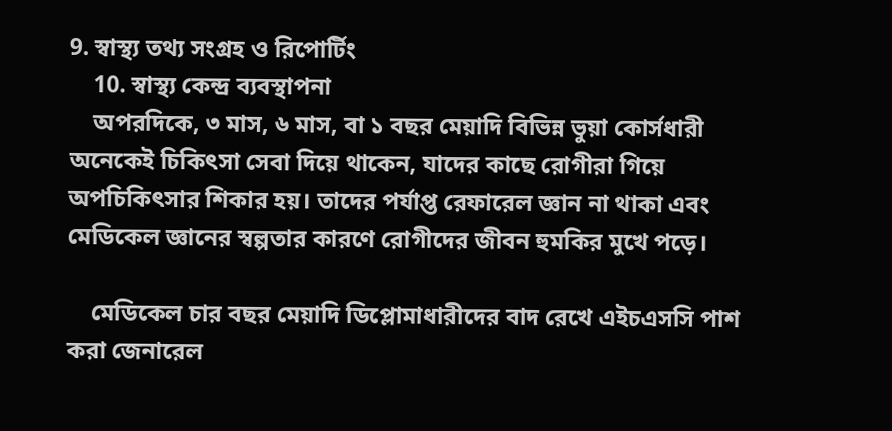9. স্বাস্থ্য তথ্য সংগ্রহ ও রিপোর্টিং
    10. স্বাস্থ্য কেন্দ্র ব্যবস্থাপনা
    অপরদিকে, ৩ মাস, ৬ মাস, বা ১ বছর মেয়াদি বিভিন্ন ভুয়া কোর্সধারী অনেকেই চিকিৎসা সেবা দিয়ে থাকেন, যাদের কাছে রোগীরা গিয়ে অপচিকিৎসার শিকার হয়। তাদের পর্যাপ্ত রেফারেল জ্ঞান না থাকা এবং মেডিকেল জ্ঞানের স্বল্পতার কারণে রোগীদের জীবন হুমকির মুখে পড়ে।

    মেডিকেল চার বছর মেয়াদি ডিপ্লোমাধারীদের বাদ রেখে এইচএসসি পাশ করা জেনারেল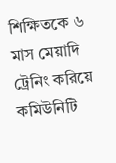শিক্ষিতকে ৬ মাস মেয়াদি ট্রেনিং করিয়ে কমিউনিটি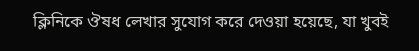ক্লিনিকে ঔষধ লেখার সুযোগ করে দেওয়া হয়েছে, যা খুবই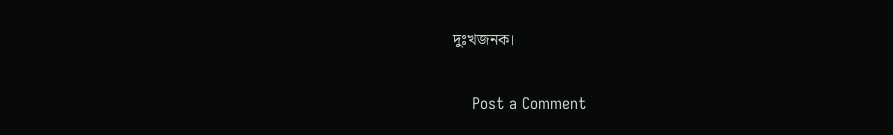দুঃখজনক।

    Post a Comment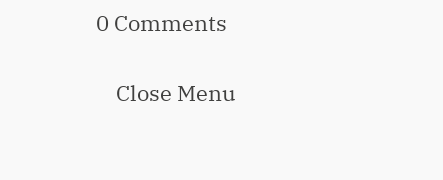0 Comments

    Close Menu